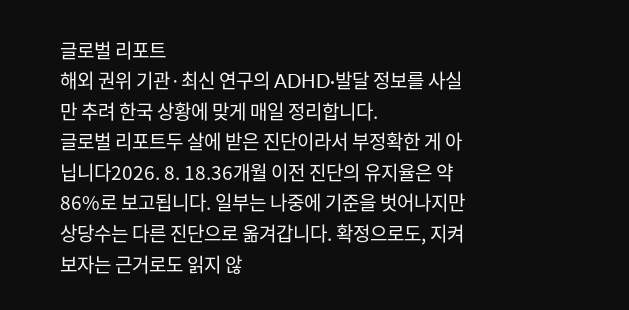글로벌 리포트
해외 권위 기관·최신 연구의 ADHD·발달 정보를 사실만 추려 한국 상황에 맞게 매일 정리합니다.
글로벌 리포트두 살에 받은 진단이라서 부정확한 게 아닙니다2026. 8. 18.36개월 이전 진단의 유지율은 약 86%로 보고됩니다. 일부는 나중에 기준을 벗어나지만 상당수는 다른 진단으로 옮겨갑니다. 확정으로도, 지켜보자는 근거로도 읽지 않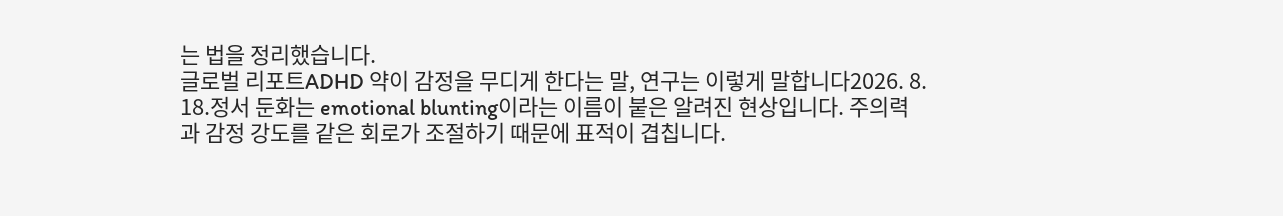는 법을 정리했습니다.
글로벌 리포트ADHD 약이 감정을 무디게 한다는 말, 연구는 이렇게 말합니다2026. 8. 18.정서 둔화는 emotional blunting이라는 이름이 붙은 알려진 현상입니다. 주의력과 감정 강도를 같은 회로가 조절하기 때문에 표적이 겹칩니다.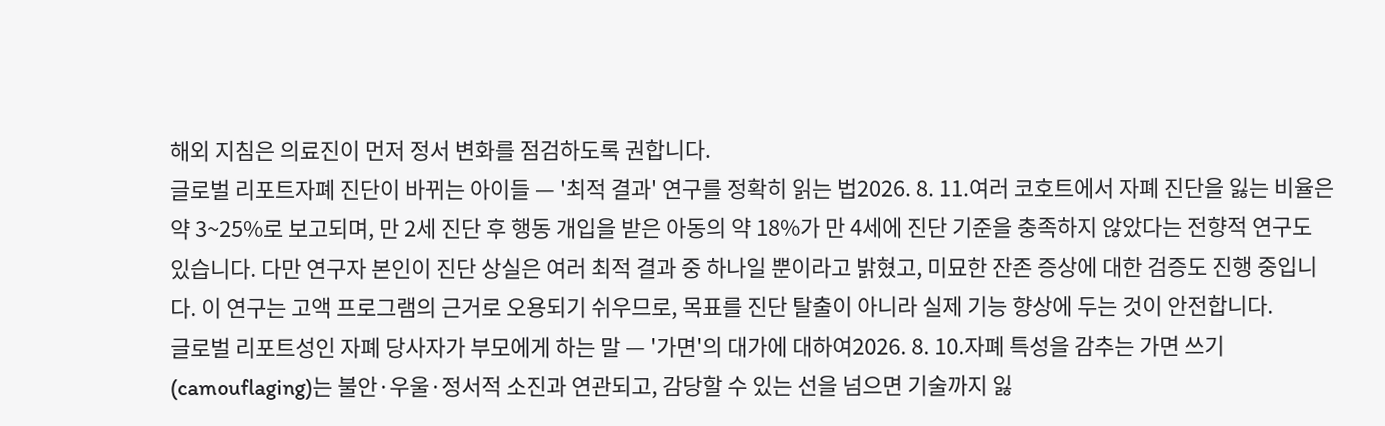해외 지침은 의료진이 먼저 정서 변화를 점검하도록 권합니다.
글로벌 리포트자폐 진단이 바뀌는 아이들 — '최적 결과' 연구를 정확히 읽는 법2026. 8. 11.여러 코호트에서 자폐 진단을 잃는 비율은 약 3~25%로 보고되며, 만 2세 진단 후 행동 개입을 받은 아동의 약 18%가 만 4세에 진단 기준을 충족하지 않았다는 전향적 연구도 있습니다. 다만 연구자 본인이 진단 상실은 여러 최적 결과 중 하나일 뿐이라고 밝혔고, 미묘한 잔존 증상에 대한 검증도 진행 중입니다. 이 연구는 고액 프로그램의 근거로 오용되기 쉬우므로, 목표를 진단 탈출이 아니라 실제 기능 향상에 두는 것이 안전합니다.
글로벌 리포트성인 자폐 당사자가 부모에게 하는 말 — '가면'의 대가에 대하여2026. 8. 10.자폐 특성을 감추는 가면 쓰기(camouflaging)는 불안·우울·정서적 소진과 연관되고, 감당할 수 있는 선을 넘으면 기술까지 잃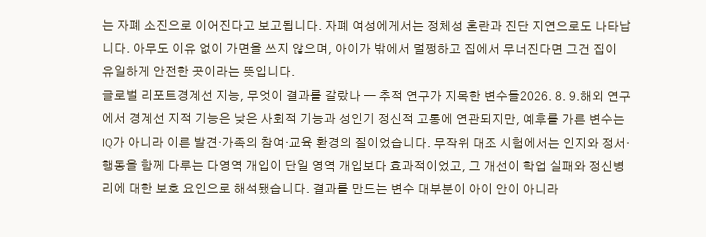는 자폐 소진으로 이어진다고 보고됩니다. 자폐 여성에게서는 정체성 혼란과 진단 지연으로도 나타납니다. 아무도 이유 없이 가면을 쓰지 않으며, 아이가 밖에서 멀쩡하고 집에서 무너진다면 그건 집이 유일하게 안전한 곳이라는 뜻입니다.
글로벌 리포트경계선 지능, 무엇이 결과를 갈랐나 — 추적 연구가 지목한 변수들2026. 8. 9.해외 연구에서 경계선 지적 기능은 낮은 사회적 기능과 성인기 정신적 고통에 연관되지만, 예후를 가른 변수는 IQ가 아니라 이른 발견·가족의 참여·교육 환경의 질이었습니다. 무작위 대조 시험에서는 인지와 정서·행동을 함께 다루는 다영역 개입이 단일 영역 개입보다 효과적이었고, 그 개선이 학업 실패와 정신병리에 대한 보호 요인으로 해석됐습니다. 결과를 만드는 변수 대부분이 아이 안이 아니라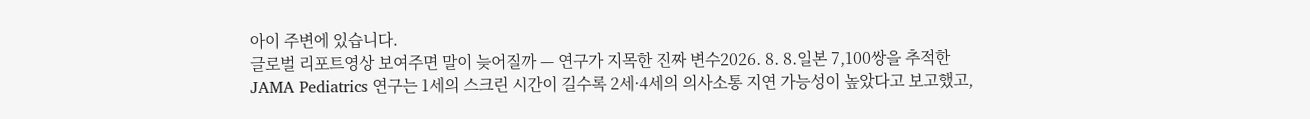아이 주변에 있습니다.
글로벌 리포트영상 보여주면 말이 늦어질까 — 연구가 지목한 진짜 변수2026. 8. 8.일본 7,100쌍을 추적한 JAMA Pediatrics 연구는 1세의 스크린 시간이 길수록 2세·4세의 의사소통 지연 가능성이 높았다고 보고했고,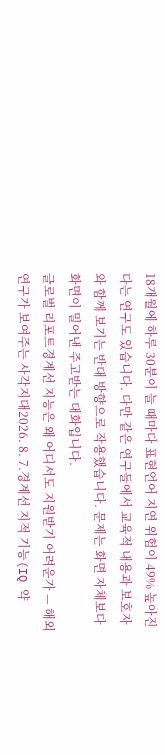18개월에 하루 30분이 늘 때마다 표현언어 지연 위험이 49% 높아진다는 연구도 있습니다. 다만 같은 연구들에서 교육적 내용과 보호자와 함께 보기는 반대 방향으로 작용했습니다. 문제는 화면 자체보다 화면이 밀어낸 주고받는 대화입니다.
글로벌 리포트경계선 지능은 왜 어디서도 지원받기 어려운가 — 해외 연구가 보여주는 사각지대2026. 8. 7.경계선 지적 기능(IQ 약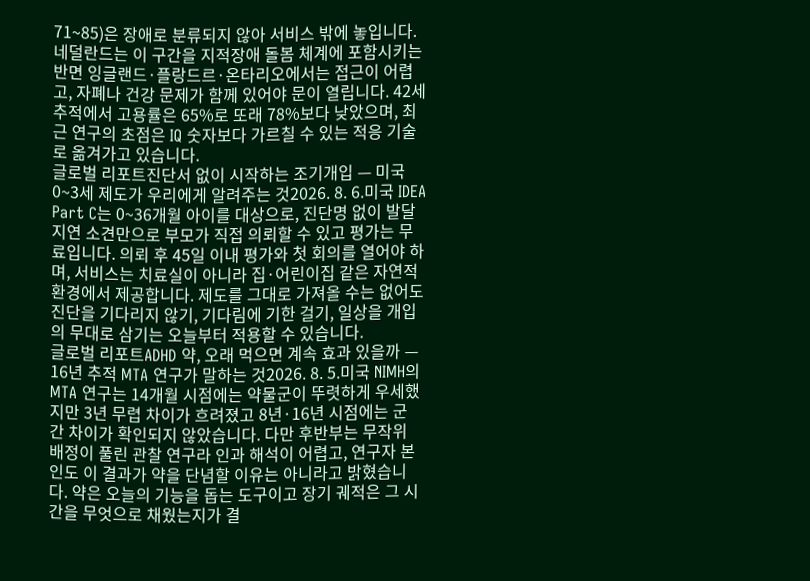71~85)은 장애로 분류되지 않아 서비스 밖에 놓입니다. 네덜란드는 이 구간을 지적장애 돌봄 체계에 포함시키는 반면 잉글랜드·플랑드르·온타리오에서는 접근이 어렵고, 자폐나 건강 문제가 함께 있어야 문이 열립니다. 42세 추적에서 고용률은 65%로 또래 78%보다 낮았으며, 최근 연구의 초점은 IQ 숫자보다 가르칠 수 있는 적응 기술로 옮겨가고 있습니다.
글로벌 리포트진단서 없이 시작하는 조기개입 — 미국 0~3세 제도가 우리에게 알려주는 것2026. 8. 6.미국 IDEA Part C는 0~36개월 아이를 대상으로, 진단명 없이 발달지연 소견만으로 부모가 직접 의뢰할 수 있고 평가는 무료입니다. 의뢰 후 45일 이내 평가와 첫 회의를 열어야 하며, 서비스는 치료실이 아니라 집·어린이집 같은 자연적 환경에서 제공합니다. 제도를 그대로 가져올 수는 없어도 진단을 기다리지 않기, 기다림에 기한 걸기, 일상을 개입의 무대로 삼기는 오늘부터 적용할 수 있습니다.
글로벌 리포트ADHD 약, 오래 먹으면 계속 효과 있을까 — 16년 추적 MTA 연구가 말하는 것2026. 8. 5.미국 NIMH의 MTA 연구는 14개월 시점에는 약물군이 뚜렷하게 우세했지만 3년 무렵 차이가 흐려졌고 8년·16년 시점에는 군 간 차이가 확인되지 않았습니다. 다만 후반부는 무작위 배정이 풀린 관찰 연구라 인과 해석이 어렵고, 연구자 본인도 이 결과가 약을 단념할 이유는 아니라고 밝혔습니다. 약은 오늘의 기능을 돕는 도구이고 장기 궤적은 그 시간을 무엇으로 채웠는지가 결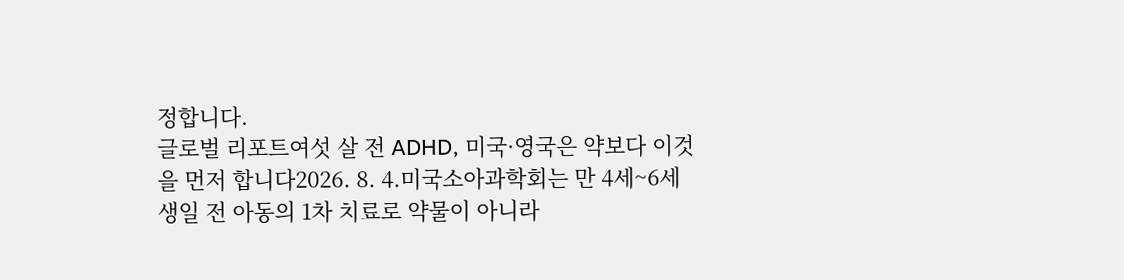정합니다.
글로벌 리포트여섯 살 전 ADHD, 미국·영국은 약보다 이것을 먼저 합니다2026. 8. 4.미국소아과학회는 만 4세~6세 생일 전 아동의 1차 치료로 약물이 아니라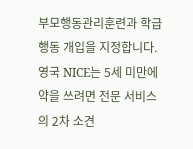부모행동관리훈련과 학급 행동 개입을 지정합니다. 영국 NICE는 5세 미만에 약을 쓰려면 전문 서비스의 2차 소견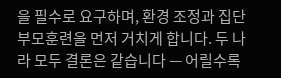을 필수로 요구하며, 환경 조정과 집단 부모훈련을 먼저 거치게 합니다. 두 나라 모두 결론은 같습니다 — 어릴수록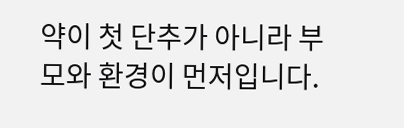약이 첫 단추가 아니라 부모와 환경이 먼저입니다.